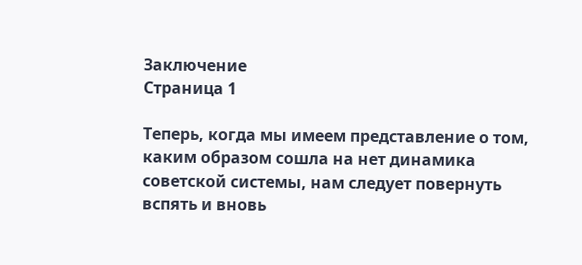Заключение
Страница 1

Теперь, когда мы имеем представление о том, каким образом сошла на нет динамика советской системы, нам следует повернуть вспять и вновь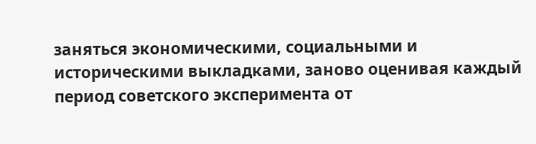заняться экономическими, социальными и историческими выкладками, заново оценивая каждый период советского эксперимента от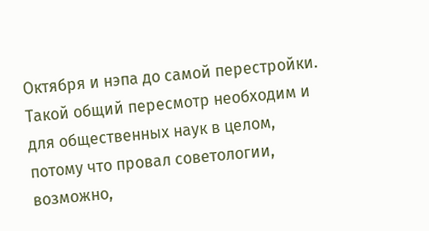Октября и нэпа до самой перестройки. Такой общий пересмотр необходим и для общественных наук в целом, потому что провал советологии, возможно,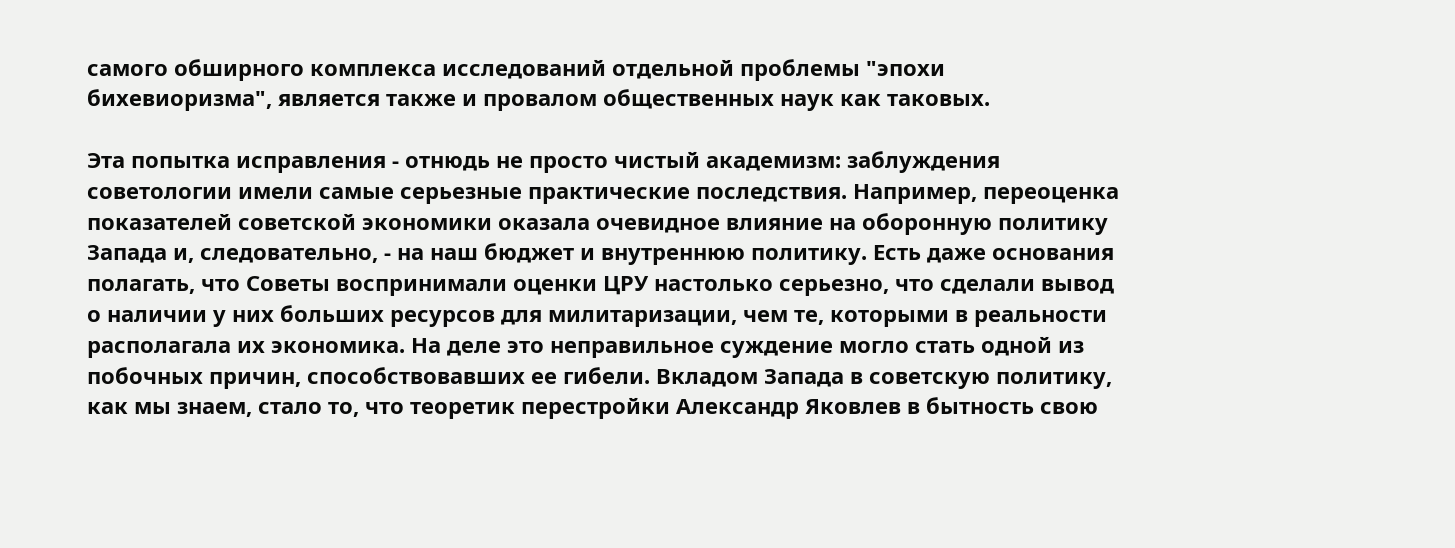самого обширного комплекса исследований отдельной проблемы "эпохи бихевиоризма", является также и провалом общественных наук как таковых.

Эта попытка исправления - отнюдь не просто чистый академизм: заблуждения советологии имели самые серьезные практические последствия. Например, переоценка показателей советской экономики оказала очевидное влияние на оборонную политику Запада и, следовательно, - на наш бюджет и внутреннюю политику. Есть даже основания полагать, что Советы воспринимали оценки ЦРУ настолько серьезно, что сделали вывод о наличии у них больших ресурсов для милитаризации, чем те, которыми в реальности располагала их экономика. На деле это неправильное суждение могло стать одной из побочных причин, способствовавших ее гибели. Вкладом Запада в советскую политику, как мы знаем, стало то, что теоретик перестройки Александр Яковлев в бытность свою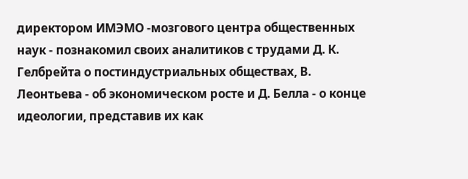директором ИМЭМО -мозгового центра общественных наук - познакомил своих аналитиков с трудами Д. К. Гелбрейта о постиндустриальных обществах, В. Леонтьева - об экономическом росте и Д. Белла - о конце идеологии, представив их как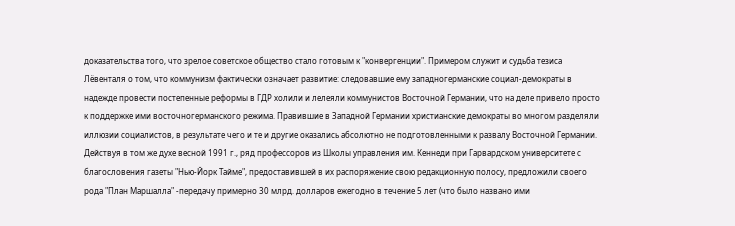доказательства того, что зрелое советское общество стало готовым к "конвергенции". Примером служит и судьба тезиса Лёвенталя о том, что коммунизм фактически означает развитие: следовавшие ему западногерманские социал-демократы в надежде провести постепенные реформы в ГДР холили и лелеяли коммунистов Восточной Германии, что на деле привело просто к поддержке ими восточногерманского режима. Правившие в Западной Германии христианские демократы во многом разделяли иллюзии социалистов, в результате чего и те и другие оказались абсолютно не подготовленными к развалу Восточной Германии. Действуя в том же духе весной 1991 г., ряд профессоров из Школы управления им. Кеннеди при Гарвардском университете с благословения газеты "Нью-Йорк Тайме", предоставившей в их распоряжение свою редакционную полосу, предложили своего рода "План Маршалла" -передачу примерно 30 млрд. долларов ежегодно в течение 5 лет (что было названо ими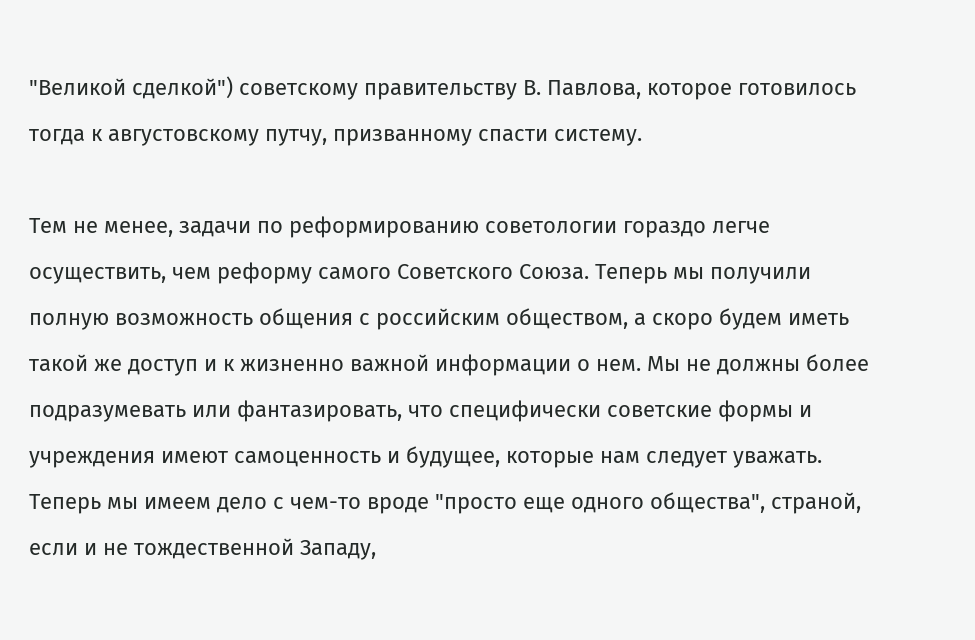"Великой сделкой") советскому правительству В. Павлова, которое готовилось тогда к августовскому путчу, призванному спасти систему.

Тем не менее, задачи по реформированию советологии гораздо легче осуществить, чем реформу самого Советского Союза. Теперь мы получили полную возможность общения с российским обществом, а скоро будем иметь такой же доступ и к жизненно важной информации о нем. Мы не должны более подразумевать или фантазировать, что специфически советские формы и учреждения имеют самоценность и будущее, которые нам следует уважать. Теперь мы имеем дело с чем-то вроде "просто еще одного общества", страной, если и не тождественной Западу,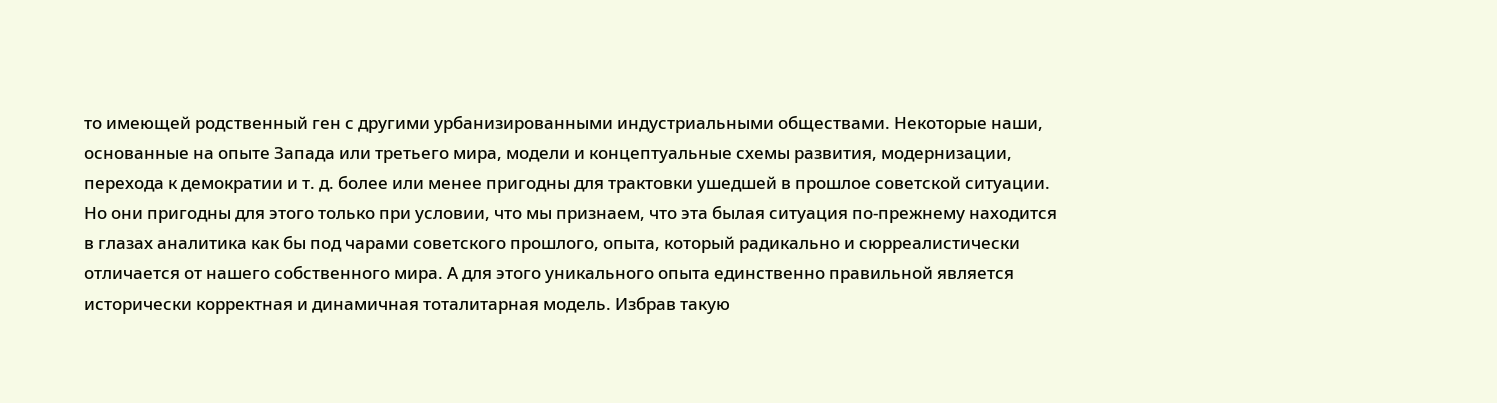то имеющей родственный ген с другими урбанизированными индустриальными обществами. Некоторые наши, основанные на опыте Запада или третьего мира, модели и концептуальные схемы развития, модернизации, перехода к демократии и т. д. более или менее пригодны для трактовки ушедшей в прошлое советской ситуации. Но они пригодны для этого только при условии, что мы признаем, что эта былая ситуация по-прежнему находится в глазах аналитика как бы под чарами советского прошлого, опыта, который радикально и сюрреалистически отличается от нашего собственного мира. А для этого уникального опыта единственно правильной является исторически корректная и динамичная тоталитарная модель. Избрав такую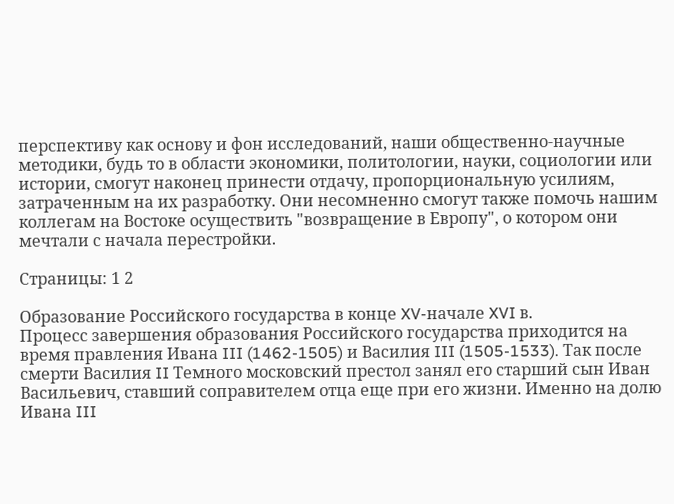перспективу как основу и фон исследований, наши общественно-научные методики, будь то в области экономики, политологии, науки, социологии или истории, смогут наконец принести отдачу, пропорциональную усилиям, затраченным на их разработку. Они несомненно смогут также помочь нашим коллегам на Востоке осуществить "возвращение в Европу", о котором они мечтали с начала перестройки.

Страницы: 1 2

Образование Российского государства в конце XV-начале XVI в.
Процесс завершения образования Российского государства приходится на время правления Ивана III (1462-1505) и Василия III (1505-1533). Так после смерти Василия II Темного московский престол занял его старший сын Иван Васильевич, ставший соправителем отца еще при его жизни. Именно на долю Ивана III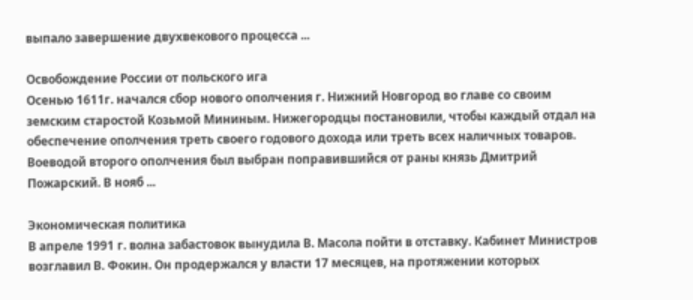выпало завершение двухвекового процесса ...

Освобождение России от польского ига
Осенью 1611г. начался сбор нового ополчения г. Нижний Новгород во главе со своим земским старостой Козьмой Мининым. Нижегородцы постановили, чтобы каждый отдал на обеспечение ополчения треть своего годового дохода или треть всех наличных товаров. Воеводой второго ополчения был выбран поправившийся от раны князь Дмитрий Пожарский. В нояб ...

Экономическая политика
В апреле 1991 г. волна забастовок вынудила В. Масола пойти в отставку. Кабинет Министров возглавил В. Фокин. Он продержался у власти 17 месяцев, на протяжении которых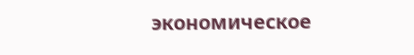экономическое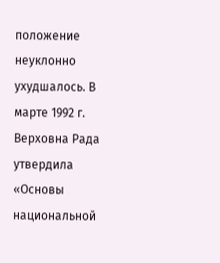положение неуклонно ухудшалось. В марте 1992 г. Верховна Рада утвердила «Основы национальной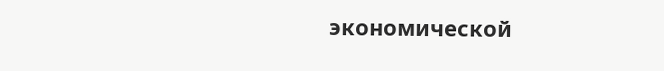экономической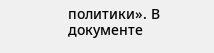политики». В документе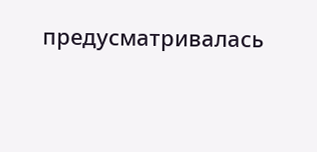предусматривалась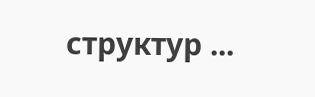структур ...